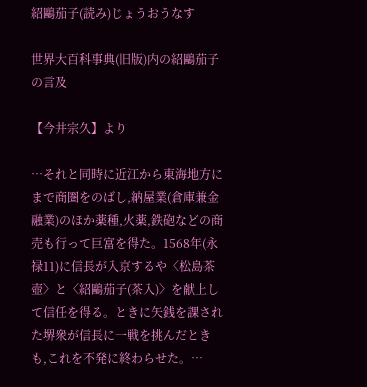紹鷗茄子(読み)じょうおうなす

世界大百科事典(旧版)内の紹鷗茄子の言及

【今井宗久】より

…それと同時に近江から東海地方にまで商圏をのばし,納屋業(倉庫兼金融業)のほか薬種,火薬,鉄砲などの商売も行って巨富を得た。1568年(永禄11)に信長が入京するや〈松島茶壺〉と〈紹鷗茄子(茶入)〉を献上して信任を得る。ときに矢銭を課された堺衆が信長に一戦を挑んだときも,これを不発に終わらせた。…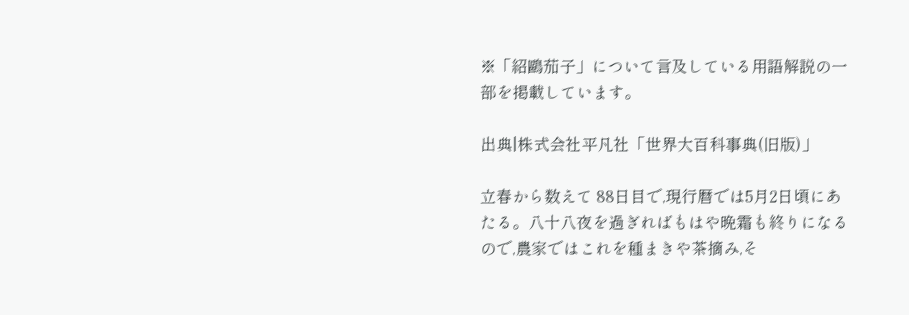※「紹鷗茄子」について言及している用語解説の一部を掲載しています。

出典|株式会社平凡社「世界大百科事典(旧版)」

立春から数えて 88日目で,現行暦では5月2日頃にあたる。八十八夜を過ぎればもはや晩霜も終りになるので,農家ではこれを種まきや茶摘み,そ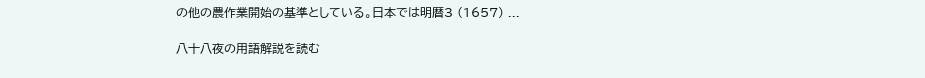の他の農作業開始の基準としている。日本では明暦3 (1657) ...

八十八夜の用語解説を読む